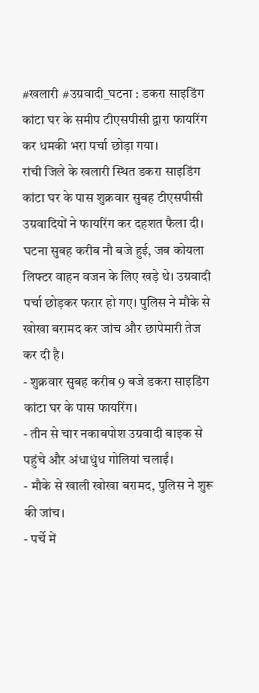#खलारी #उग्रवादी_घटना : डकरा साइडिंग कांटा घर के समीप टीएसपीसी द्वारा फायरिंग कर धमकी भरा पर्चा छोड़ा गया।
रांची जिले के खलारी स्थित डकरा साइडिंग कांटा घर के पास शुक्रवार सुबह टीएसपीसी उग्रवादियों ने फायरिंग कर दहशत फैला दी। घटना सुबह करीब नौ बजे हुई, जब कोयला लिफ्टर वाहन वजन के लिए खड़े थे। उग्रवादी पर्चा छोड़कर फरार हो गए। पुलिस ने मौके से खोखा बरामद कर जांच और छापेमारी तेज कर दी है।
- शुक्रवार सुबह करीब 9 बजे डकरा साइडिंग कांटा घर के पास फायरिंग।
- तीन से चार नकाबपोश उग्रवादी बाइक से पहुंचे और अंधाधुंध गोलियां चलाईं।
- मौके से खाली खोखा बरामद, पुलिस ने शुरू की जांच।
- पर्चे में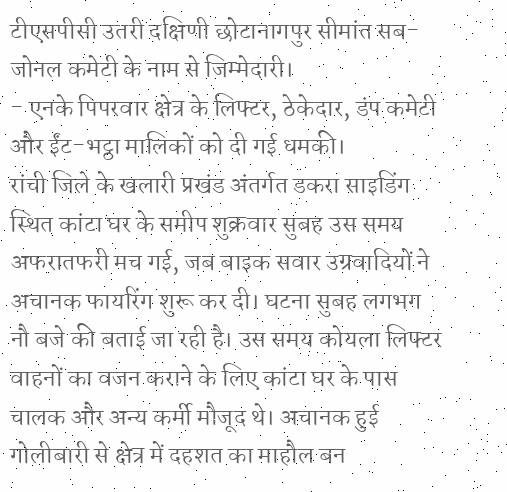टीएसपीसी उतरी दक्षिणी छोटानागपुर सीमांत सब-जोनल कमेटी के नाम से जिम्मेदारी।
- एनके पिपरवार क्षेत्र के लिफ्टर, ठेकेदार, डंप कमेटी और ईंट-भट्ठा मालिकों को दी गई धमकी।
रांची जिले के खलारी प्रखंड अंतर्गत डकरा साइडिंग स्थित कांटा घर के समीप शुक्रवार सुबह उस समय अफरातफरी मच गई, जब बाइक सवार उग्रवादियों ने अचानक फायरिंग शुरू कर दी। घटना सुबह लगभग नौ बजे की बताई जा रही है। उस समय कोयला लिफ्टर वाहनों का वजन कराने के लिए कांटा घर के पास चालक और अन्य कर्मी मौजूद थे। अचानक हुई गोलीबारी से क्षेत्र में दहशत का माहौल बन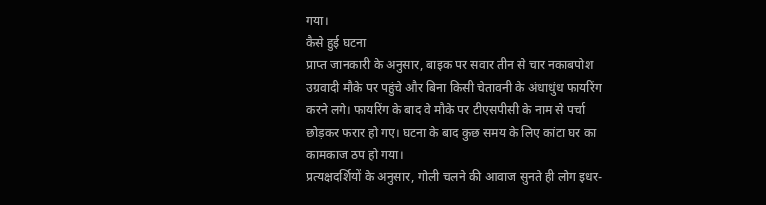गया।
कैसे हुई घटना
प्राप्त जानकारी के अनुसार, बाइक पर सवार तीन से चार नकाबपोश उग्रवादी मौके पर पहुंचे और बिना किसी चेतावनी के अंधाधुंध फायरिंग करने लगे। फायरिंग के बाद वे मौके पर टीएसपीसी के नाम से पर्चा छोड़कर फरार हो गए। घटना के बाद कुछ समय के लिए कांटा घर का कामकाज ठप हो गया।
प्रत्यक्षदर्शियों के अनुसार, गोली चलने की आवाज सुनते ही लोग इधर-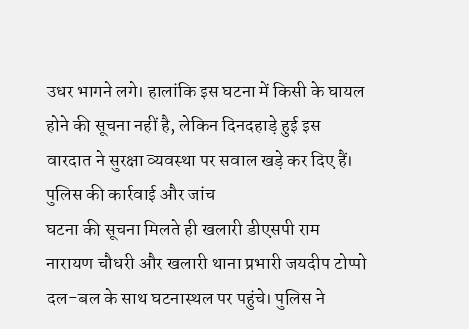उधर भागने लगे। हालांकि इस घटना में किसी के घायल होने की सूचना नहीं है, लेकिन दिनदहाड़े हुई इस वारदात ने सुरक्षा व्यवस्था पर सवाल खड़े कर दिए हैं।
पुलिस की कार्रवाई और जांच
घटना की सूचना मिलते ही खलारी डीएसपी राम नारायण चौधरी और खलारी थाना प्रभारी जयदीप टोप्पो दल-बल के साथ घटनास्थल पर पहुंचे। पुलिस ने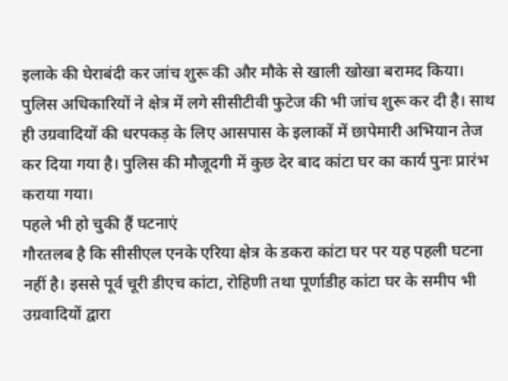इलाके की घेराबंदी कर जांच शुरू की और मौके से खाली खोखा बरामद किया।
पुलिस अधिकारियों ने क्षेत्र में लगे सीसीटीवी फुटेज की भी जांच शुरू कर दी है। साथ ही उग्रवादियों की धरपकड़ के लिए आसपास के इलाकों में छापेमारी अभियान तेज कर दिया गया है। पुलिस की मौजूदगी में कुछ देर बाद कांटा घर का कार्य पुनः प्रारंभ कराया गया।
पहले भी हो चुकी हैं घटनाएं
गौरतलब है कि सीसीएल एनके एरिया क्षेत्र के डकरा कांटा घर पर यह पहली घटना नहीं है। इससे पूर्व चूरी डीएच कांटा, रोहिणी तथा पूर्णाडीह कांटा घर के समीप भी उग्रवादियों द्वारा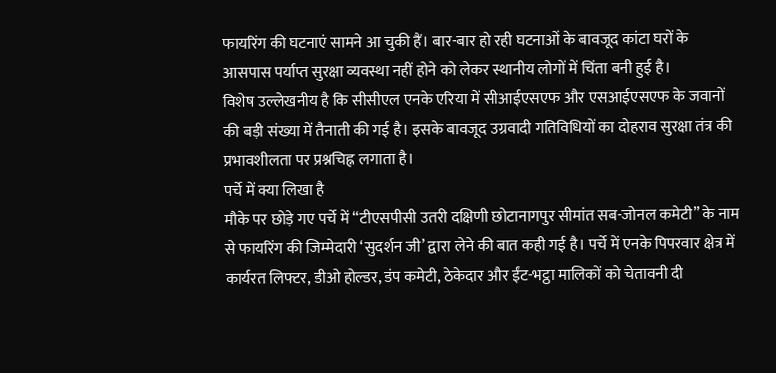फायरिंग की घटनाएं सामने आ चुकी हैं। बार-बार हो रही घटनाओं के बावजूद कांटा घरों के आसपास पर्याप्त सुरक्षा व्यवस्था नहीं होने को लेकर स्थानीय लोगों में चिंता बनी हुई है।
विशेष उल्लेखनीय है कि सीसीएल एनके एरिया में सीआईएसएफ और एसआईएसएफ के जवानों की बड़ी संख्या में तैनाती की गई है। इसके बावजूद उग्रवादी गतिविधियों का दोहराव सुरक्षा तंत्र की प्रभावशीलता पर प्रश्नचिह्न लगाता है।
पर्चे में क्या लिखा है
मौके पर छोड़े गए पर्चे में “टीएसपीसी उतरी दक्षिणी छोटानागपुर सीमांत सब-जोनल कमेटी” के नाम से फायरिंग की जिम्मेदारी ‘सुदर्शन जी’ द्वारा लेने की बात कही गई है। पर्चे में एनके पिपरवार क्षेत्र में कार्यरत लिफ्टर, डीओ होल्डर, डंप कमेटी, ठेकेदार और ईंट-भट्ठा मालिकों को चेतावनी दी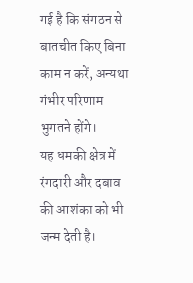गई है कि संगठन से बातचीत किए बिना काम न करें, अन्यथा गंभीर परिणाम भुगतने होंगे।
यह धमकी क्षेत्र में रंगदारी और दबाव की आशंका को भी जन्म देती है।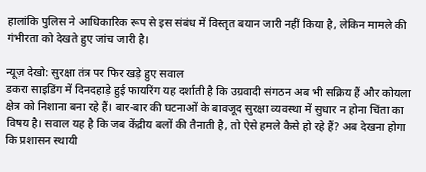हालांकि पुलिस ने आधिकारिक रूप से इस संबंध में विस्तृत बयान जारी नहीं किया है, लेकिन मामले की गंभीरता को देखते हुए जांच जारी है।

न्यूज़ देखो: सुरक्षा तंत्र पर फिर खड़े हुए सवाल
डकरा साइडिंग में दिनदहाड़े हुई फायरिंग यह दर्शाती है कि उग्रवादी संगठन अब भी सक्रिय हैं और कोयला क्षेत्र को निशाना बना रहे हैं। बार-बार की घटनाओं के बावजूद सुरक्षा व्यवस्था में सुधार न होना चिंता का विषय है। सवाल यह है कि जब केंद्रीय बलों की तैनाती है, तो ऐसे हमले कैसे हो रहे हैं? अब देखना होगा कि प्रशासन स्थायी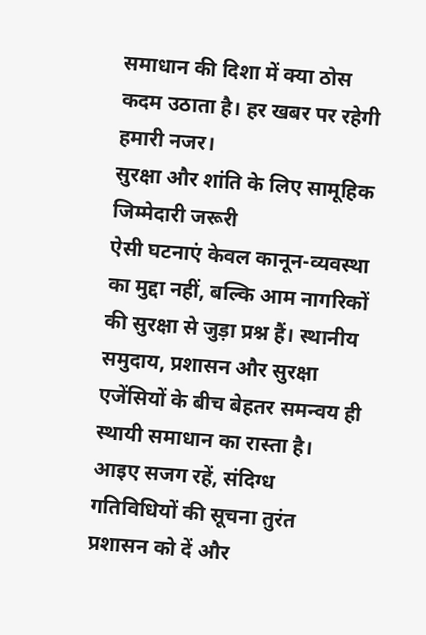समाधान की दिशा में क्या ठोस कदम उठाता है। हर खबर पर रहेगी हमारी नजर।
सुरक्षा और शांति के लिए सामूहिक जिम्मेदारी जरूरी
ऐसी घटनाएं केवल कानून-व्यवस्था का मुद्दा नहीं, बल्कि आम नागरिकों की सुरक्षा से जुड़ा प्रश्न हैं। स्थानीय समुदाय, प्रशासन और सुरक्षा एजेंसियों के बीच बेहतर समन्वय ही स्थायी समाधान का रास्ता है।
आइए सजग रहें, संदिग्ध गतिविधियों की सूचना तुरंत प्रशासन को दें और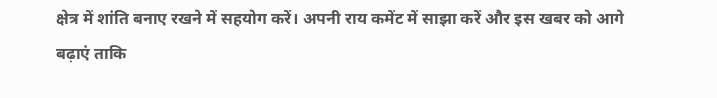क्षेत्र में शांति बनाए रखने में सहयोग करें। अपनी राय कमेंट में साझा करें और इस खबर को आगे बढ़ाएं ताकि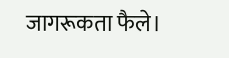जागरूकता फैले।